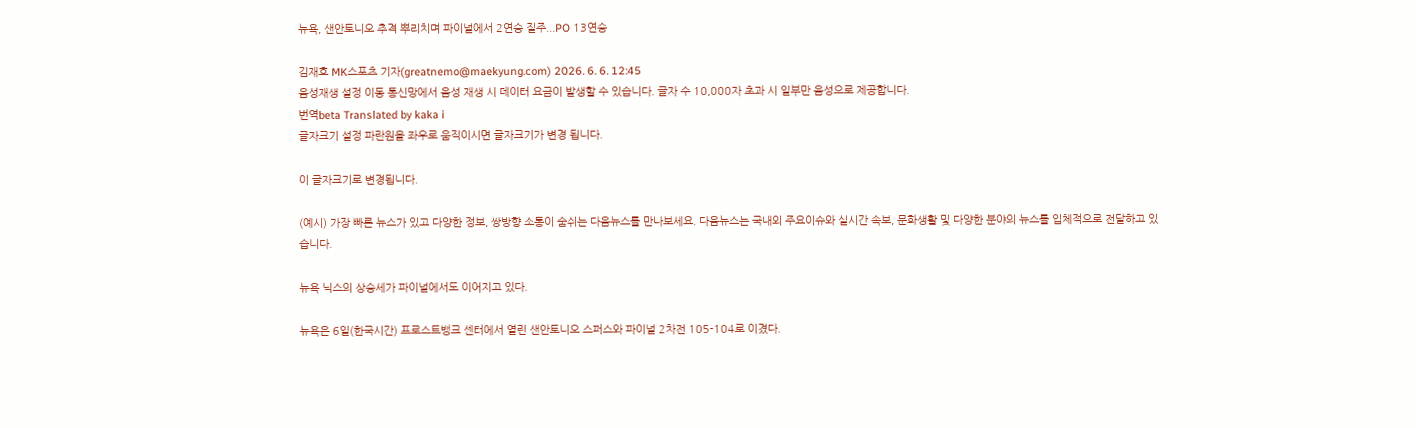뉴욕, 샌안토니오 추격 뿌리치며 파이널에서 2연승 질주...PO 13연승

김재호 MK스포츠 기자(greatnemo@maekyung.com) 2026. 6. 6. 12:45
음성재생 설정 이동 통신망에서 음성 재생 시 데이터 요금이 발생할 수 있습니다. 글자 수 10,000자 초과 시 일부만 음성으로 제공합니다.
번역beta Translated by kaka i
글자크기 설정 파란원을 좌우로 움직이시면 글자크기가 변경 됩니다.

이 글자크기로 변경됩니다.

(예시) 가장 빠른 뉴스가 있고 다양한 정보, 쌍방향 소통이 숨쉬는 다음뉴스를 만나보세요. 다음뉴스는 국내외 주요이슈와 실시간 속보, 문화생활 및 다양한 분야의 뉴스를 입체적으로 전달하고 있습니다.

뉴욕 닉스의 상승세가 파이널에서도 이어지고 있다.

뉴욕은 6일(한국시간) 프로스트뱅크 센터에서 열린 샌안토니오 스퍼스와 파이널 2차전 105-104로 이겼다.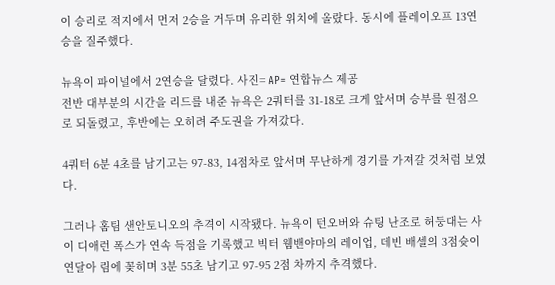이 승리로 적지에서 먼저 2승을 거두며 유리한 위치에 올랐다. 동시에 플레이오프 13연승을 질주했다.

뉴욕이 파이널에서 2연승을 달렸다. 사진= AP= 연합뉴스 제공
전반 대부분의 시간을 리드를 내준 뉴욕은 2쿼터를 31-18로 크게 앞서며 승부를 원점으로 되돌렸고, 후반에는 오히려 주도권을 가져갔다.

4쿼터 6분 4초를 남기고는 97-83, 14점차로 앞서며 무난하게 경기를 가져갈 것처럼 보였다.

그러나 홈팀 샌안토니오의 추격이 시작됐다. 뉴욕이 턴오버와 슈팅 난조로 허둥대는 사이 디애런 폭스가 연속 득점을 기록했고 빅터 웸밴야마의 레이업, 데빈 배셀의 3점슛이 연달아 림에 꽂히며 3분 55초 남기고 97-95 2점 차까지 추격했다.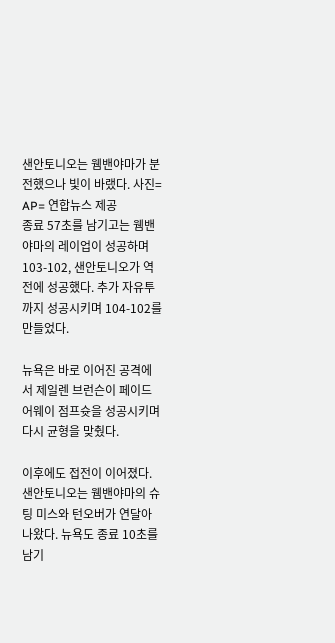샌안토니오는 웸밴야마가 분전했으나 빛이 바랬다. 사진= AP= 연합뉴스 제공
종료 57초를 남기고는 웸밴야마의 레이업이 성공하며 103-102, 샌안토니오가 역전에 성공했다. 추가 자유투까지 성공시키며 104-102를 만들었다.

뉴욕은 바로 이어진 공격에서 제일렌 브런슨이 페이드어웨이 점프슛을 성공시키며 다시 균형을 맞췄다.

이후에도 접전이 이어졌다. 샌안토니오는 웸밴야마의 슈팅 미스와 턴오버가 연달아 나왔다. 뉴욕도 종료 10초를 남기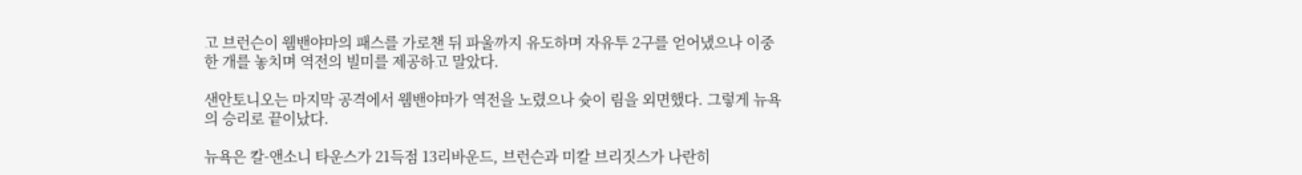고 브런슨이 웸밴야마의 패스를 가로챈 뒤 파울까지 유도하며 자유투 2구를 얻어냈으나 이중 한 개를 놓치며 역전의 빌미를 제공하고 말았다.

샌안토니오는 마지막 공격에서 웸밴야마가 역전을 노렸으나 슛이 림을 외면했다. 그렇게 뉴욕의 승리로 끝이났다.

뉴욕은 칼-앤소니 타운스가 21득점 13리바운드, 브런슨과 미칼 브리짓스가 나란히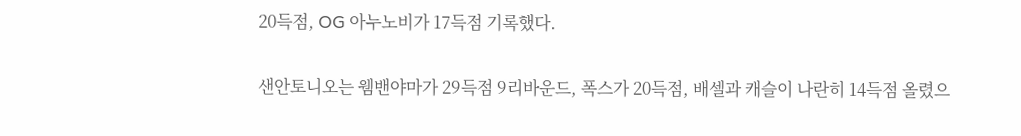20득점, OG 아누노비가 17득점 기록했다.

샌안토니오는 웸밴야마가 29득점 9리바운드, 폭스가 20득점, 배셀과 캐슬이 나란히 14득점 올렸으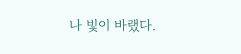나 빛이 바랬다.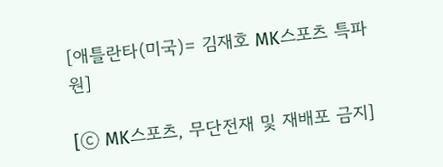[애틀란타(미국)= 김재호 MK스포츠 특파원]

[ⓒ MK스포츠, 무단전재 및 재배포 금지]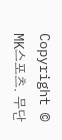Copyright © MK스포츠. 무단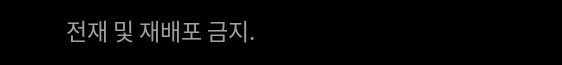전재 및 재배포 금지.